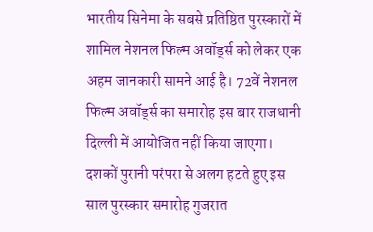भारतीय सिनेमा के सबसे प्रतिष्ठित पुरस्कारों में शामिल नेशनल फिल्म अवॉर्ड्स को लेकर एक अहम जानकारी सामने आई है। 72वें नेशनल फिल्म अवॉर्ड्स का समारोह इस बार राजधानी दिल्ली में आयोजित नहीं किया जाएगा। दशकों पुरानी परंपरा से अलग हटते हुए इस साल पुरस्कार समारोह गुजरात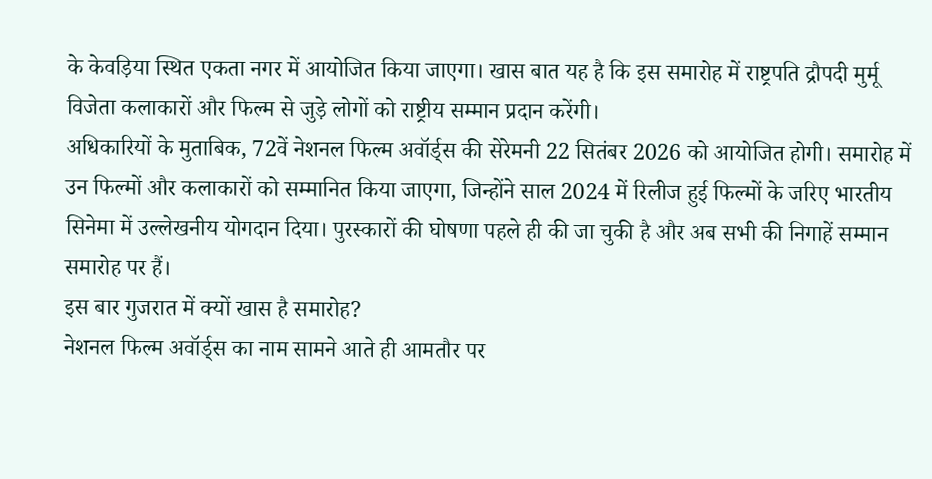के केवड़िया स्थित एकता नगर में आयोजित किया जाएगा। खास बात यह है कि इस समारोह में राष्ट्रपति द्रौपदी मुर्मू विजेता कलाकारों और फिल्म से जुड़े लोगों को राष्ट्रीय सम्मान प्रदान करेंगी।
अधिकारियों के मुताबिक, 72वें नेशनल फिल्म अवॉर्ड्स की सेरेमनी 22 सितंबर 2026 को आयोजित होगी। समारोह में उन फिल्मों और कलाकारों को सम्मानित किया जाएगा, जिन्होंने साल 2024 में रिलीज हुई फिल्मों के जरिए भारतीय सिनेमा में उल्लेखनीय योगदान दिया। पुरस्कारों की घोषणा पहले ही की जा चुकी है और अब सभी की निगाहें सम्मान समारोह पर हैं।
इस बार गुजरात में क्यों खास है समारोह?
नेशनल फिल्म अवॉर्ड्स का नाम सामने आते ही आमतौर पर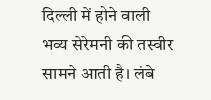दिल्ली में होने वाली भव्य सेरेमनी की तस्वीर सामने आती है। लंबे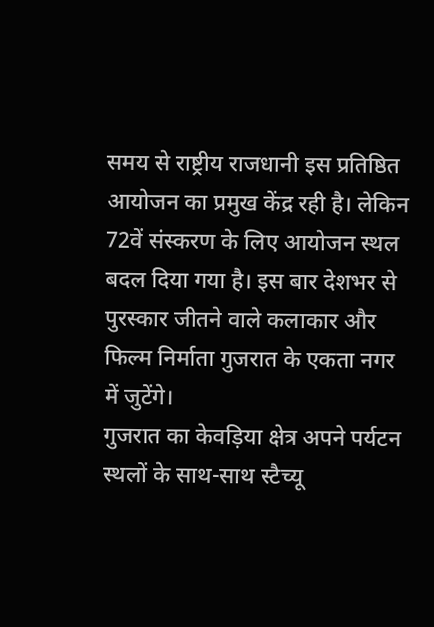समय से राष्ट्रीय राजधानी इस प्रतिष्ठित आयोजन का प्रमुख केंद्र रही है। लेकिन 72वें संस्करण के लिए आयोजन स्थल बदल दिया गया है। इस बार देशभर से पुरस्कार जीतने वाले कलाकार और फिल्म निर्माता गुजरात के एकता नगर में जुटेंगे।
गुजरात का केवड़िया क्षेत्र अपने पर्यटन स्थलों के साथ-साथ स्टैच्यू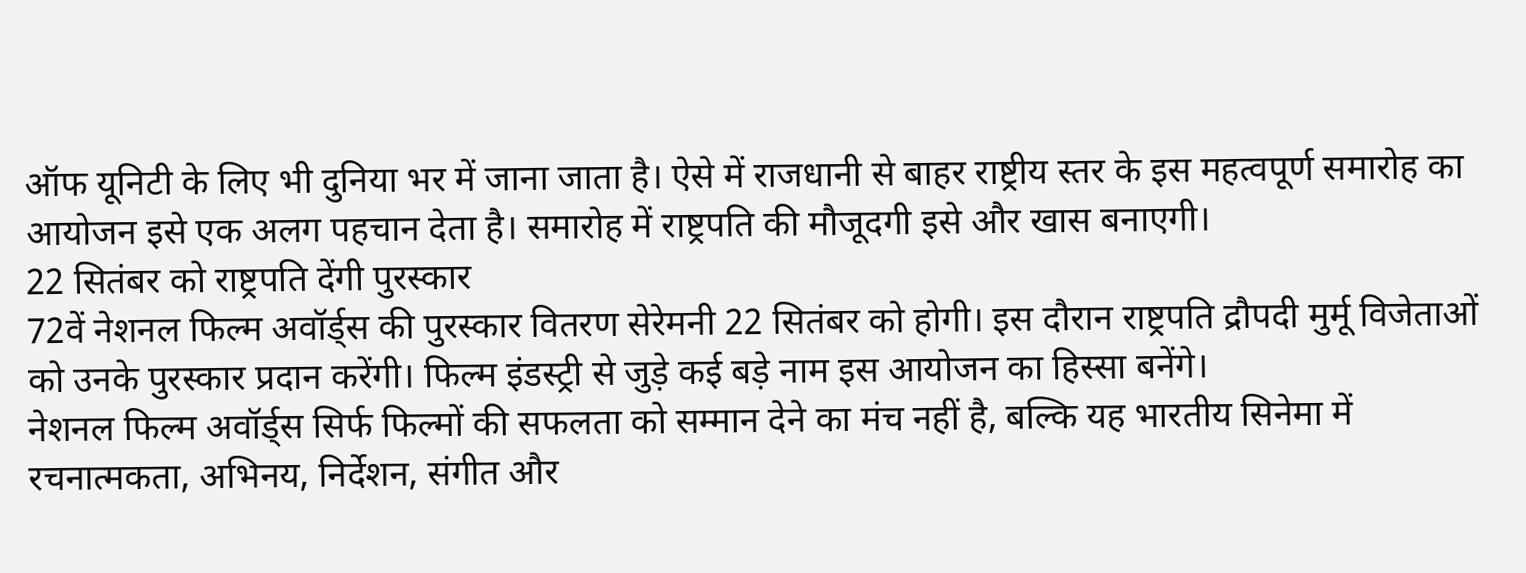ऑफ यूनिटी के लिए भी दुनिया भर में जाना जाता है। ऐसे में राजधानी से बाहर राष्ट्रीय स्तर के इस महत्वपूर्ण समारोह का आयोजन इसे एक अलग पहचान देता है। समारोह में राष्ट्रपति की मौजूदगी इसे और खास बनाएगी।
22 सितंबर को राष्ट्रपति देंगी पुरस्कार
72वें नेशनल फिल्म अवॉर्ड्स की पुरस्कार वितरण सेरेमनी 22 सितंबर को होगी। इस दौरान राष्ट्रपति द्रौपदी मुर्मू विजेताओं को उनके पुरस्कार प्रदान करेंगी। फिल्म इंडस्ट्री से जुड़े कई बड़े नाम इस आयोजन का हिस्सा बनेंगे।
नेशनल फिल्म अवॉर्ड्स सिर्फ फिल्मों की सफलता को सम्मान देने का मंच नहीं है, बल्कि यह भारतीय सिनेमा में रचनात्मकता, अभिनय, निर्देशन, संगीत और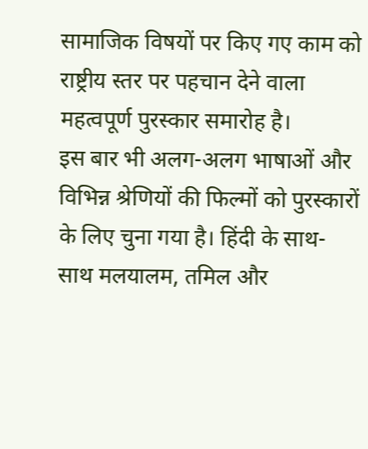सामाजिक विषयों पर किए गए काम को राष्ट्रीय स्तर पर पहचान देने वाला महत्वपूर्ण पुरस्कार समारोह है।
इस बार भी अलग-अलग भाषाओं और विभिन्न श्रेणियों की फिल्मों को पुरस्कारों के लिए चुना गया है। हिंदी के साथ-साथ मलयालम, तमिल और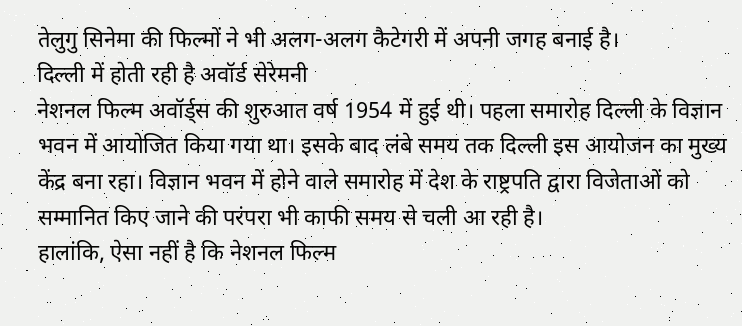तेलुगु सिनेमा की फिल्मों ने भी अलग-अलग कैटेगरी में अपनी जगह बनाई है।
दिल्ली में होती रही है अवॉर्ड सेरेमनी
नेशनल फिल्म अवॉर्ड्स की शुरुआत वर्ष 1954 में हुई थी। पहला समारोह दिल्ली के विज्ञान भवन में आयोजित किया गया था। इसके बाद लंबे समय तक दिल्ली इस आयोजन का मुख्य केंद्र बना रहा। विज्ञान भवन में होने वाले समारोह में देश के राष्ट्रपति द्वारा विजेताओं को सम्मानित किए जाने की परंपरा भी काफी समय से चली आ रही है।
हालांकि, ऐसा नहीं है कि नेशनल फिल्म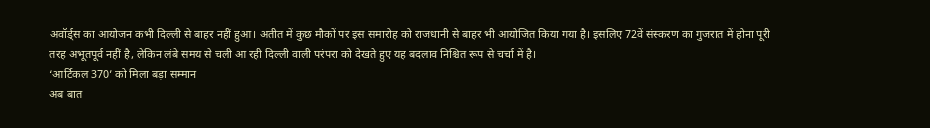अवॉर्ड्स का आयोजन कभी दिल्ली से बाहर नहीं हुआ। अतीत में कुछ मौकों पर इस समारोह को राजधानी से बाहर भी आयोजित किया गया है। इसलिए 72वें संस्करण का गुजरात में होना पूरी तरह अभूतपूर्व नहीं है, लेकिन लंबे समय से चली आ रही दिल्ली वाली परंपरा को देखते हुए यह बदलाव निश्चित रूप से चर्चा में है।
‘आर्टिकल 370’ को मिला बड़ा सम्मान
अब बात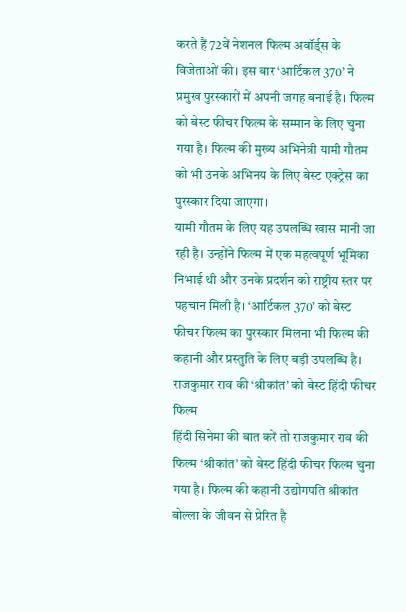करते हैं 72वें नेशनल फिल्म अवॉर्ड्स के विजेताओं की। इस बार ‘आर्टिकल 370’ ने प्रमुख पुरस्कारों में अपनी जगह बनाई है। फिल्म को बेस्ट फीचर फिल्म के सम्मान के लिए चुना गया है। फिल्म की मुख्य अभिनेत्री यामी गौतम को भी उनके अभिनय के लिए बेस्ट एक्ट्रेस का पुरस्कार दिया जाएगा।
यामी गौतम के लिए यह उपलब्धि खास मानी जा रही है। उन्होंने फिल्म में एक महत्वपूर्ण भूमिका निभाई थी और उनके प्रदर्शन को राष्ट्रीय स्तर पर पहचान मिली है। ‘आर्टिकल 370’ को बेस्ट फीचर फिल्म का पुरस्कार मिलना भी फिल्म की कहानी और प्रस्तुति के लिए बड़ी उपलब्धि है।
राजकुमार राव की ‘श्रीकांत’ को बेस्ट हिंदी फीचर फिल्म
हिंदी सिनेमा की बात करें तो राजकुमार राव की फिल्म ‘श्रीकांत’ को बेस्ट हिंदी फीचर फिल्म चुना गया है। फिल्म की कहानी उद्योगपति श्रीकांत बोल्ला के जीवन से प्रेरित है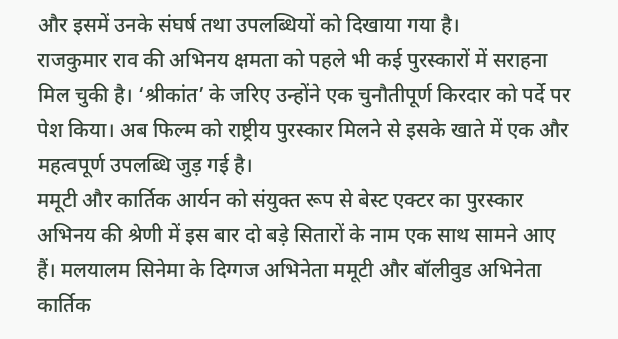और इसमें उनके संघर्ष तथा उपलब्धियों को दिखाया गया है।
राजकुमार राव की अभिनय क्षमता को पहले भी कई पुरस्कारों में सराहना मिल चुकी है। ‘श्रीकांत’ के जरिए उन्होंने एक चुनौतीपूर्ण किरदार को पर्दे पर पेश किया। अब फिल्म को राष्ट्रीय पुरस्कार मिलने से इसके खाते में एक और महत्वपूर्ण उपलब्धि जुड़ गई है।
ममूटी और कार्तिक आर्यन को संयुक्त रूप से बेस्ट एक्टर का पुरस्कार
अभिनय की श्रेणी में इस बार दो बड़े सितारों के नाम एक साथ सामने आए हैं। मलयालम सिनेमा के दिग्गज अभिनेता ममूटी और बॉलीवुड अभिनेता कार्तिक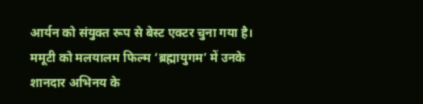आर्यन को संयुक्त रूप से बेस्ट एक्टर चुना गया है।
ममूटी को मलयालम फिल्म ‘ब्रह्मायुगम’ में उनके शानदार अभिनय के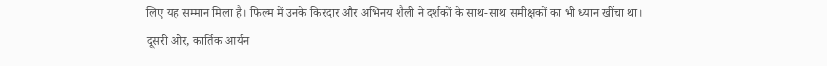लिए यह सम्मान मिला है। फिल्म में उनके किरदार और अभिनय शैली ने दर्शकों के साथ-साथ समीक्षकों का भी ध्यान खींचा था।
दूसरी ओर, कार्तिक आर्यन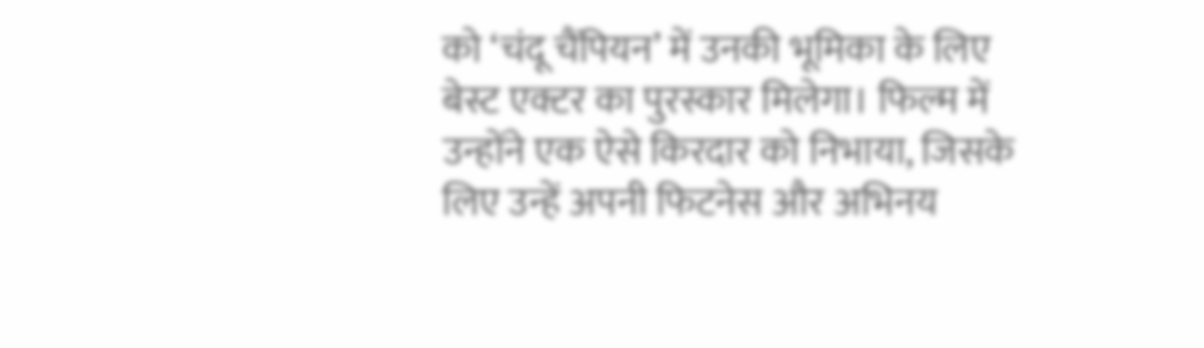को ‘चंदू चैंपियन’ में उनकी भूमिका के लिए बेस्ट एक्टर का पुरस्कार मिलेगा। फिल्म में उन्होंने एक ऐसे किरदार को निभाया, जिसके लिए उन्हें अपनी फिटनेस और अभिनय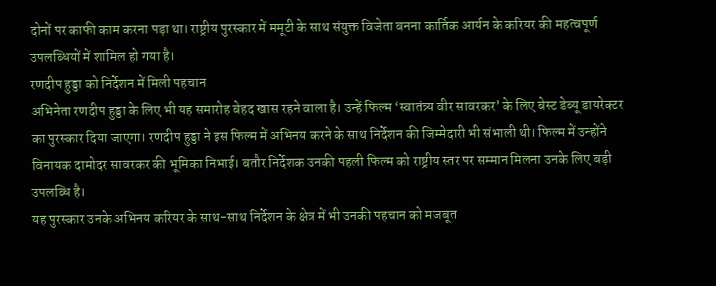दोनों पर काफी काम करना पड़ा था। राष्ट्रीय पुरस्कार में ममूटी के साथ संयुक्त विजेता बनना कार्तिक आर्यन के करियर की महत्वपूर्ण उपलब्धियों में शामिल हो गया है।
रणदीप हुड्डा को निर्देशन में मिली पहचान
अभिनेता रणदीप हुड्डा के लिए भी यह समारोह बेहद खास रहने वाला है। उन्हें फिल्म ‘स्वातंत्र्य वीर सावरकर’ के लिए बेस्ट डेब्यू डायरेक्टर का पुरस्कार दिया जाएगा। रणदीप हुड्डा ने इस फिल्म में अभिनय करने के साथ निर्देशन की जिम्मेदारी भी संभाली थी। फिल्म में उन्होंने विनायक दामोदर सावरकर की भूमिका निभाई। बतौर निर्देशक उनकी पहली फिल्म को राष्ट्रीय स्तर पर सम्मान मिलना उनके लिए बड़ी उपलब्धि है।
यह पुरस्कार उनके अभिनय करियर के साथ-साथ निर्देशन के क्षेत्र में भी उनकी पहचान को मजबूत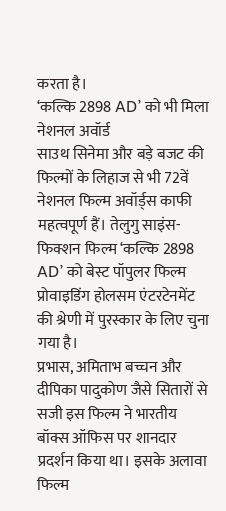करता है।
‘कल्कि 2898 AD’ को भी मिला नेशनल अवॉर्ड
साउथ सिनेमा और बड़े बजट की फिल्मों के लिहाज से भी 72वें नेशनल फिल्म अवॉर्ड्स काफी महत्वपूर्ण हैं। तेलुगु साइंस-फिक्शन फिल्म ‘कल्कि 2898 AD’ को बेस्ट पॉपुलर फिल्म प्रोवाइडिंग होलसम एंटरटेनमेंट की श्रेणी में पुरस्कार के लिए चुना गया है।
प्रभास, अमिताभ बच्चन और दीपिका पादुकोण जैसे सितारों से सजी इस फिल्म ने भारतीय बॉक्स ऑफिस पर शानदार प्रदर्शन किया था। इसके अलावा फिल्म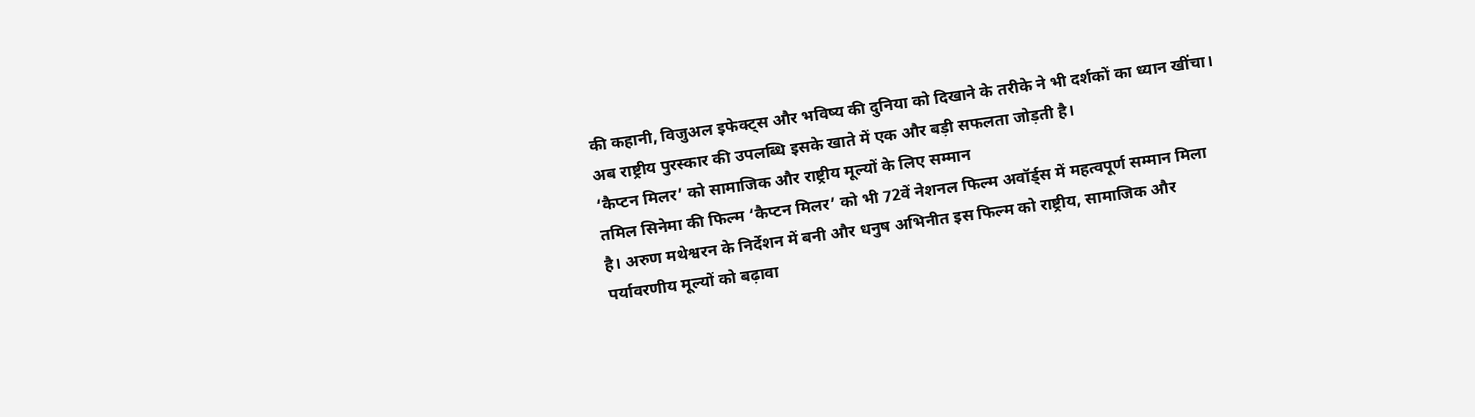की कहानी, विजुअल इफेक्ट्स और भविष्य की दुनिया को दिखाने के तरीके ने भी दर्शकों का ध्यान खींचा। अब राष्ट्रीय पुरस्कार की उपलब्धि इसके खाते में एक और बड़ी सफलता जोड़ती है।
‘कैप्टन मिलर’ को सामाजिक और राष्ट्रीय मूल्यों के लिए सम्मान
तमिल सिनेमा की फिल्म ‘कैप्टन मिलर’ को भी 72वें नेशनल फिल्म अवॉर्ड्स में महत्वपूर्ण सम्मान मिला है। अरुण मथेश्वरन के निर्देशन में बनी और धनुष अभिनीत इस फिल्म को राष्ट्रीय, सामाजिक और पर्यावरणीय मूल्यों को बढ़ावा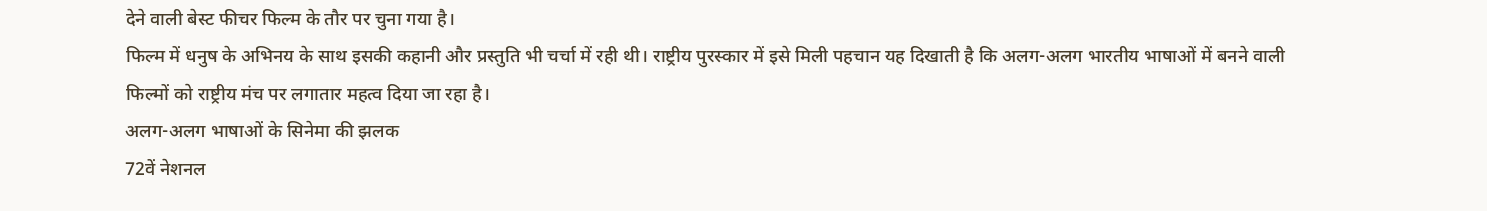देने वाली बेस्ट फीचर फिल्म के तौर पर चुना गया है।
फिल्म में धनुष के अभिनय के साथ इसकी कहानी और प्रस्तुति भी चर्चा में रही थी। राष्ट्रीय पुरस्कार में इसे मिली पहचान यह दिखाती है कि अलग-अलग भारतीय भाषाओं में बनने वाली फिल्मों को राष्ट्रीय मंच पर लगातार महत्व दिया जा रहा है।
अलग-अलग भाषाओं के सिनेमा की झलक
72वें नेशनल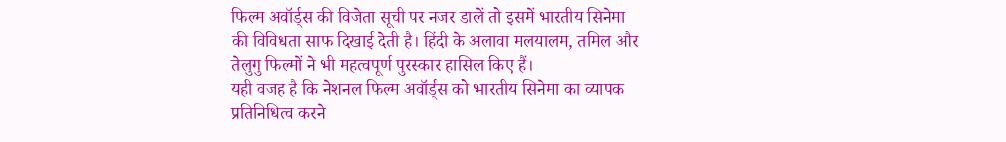फिल्म अवॉर्ड्स की विजेता सूची पर नजर डालें तो इसमें भारतीय सिनेमा की विविधता साफ दिखाई देती है। हिंदी के अलावा मलयालम, तमिल और तेलुगु फिल्मों ने भी महत्वपूर्ण पुरस्कार हासिल किए हैं।
यही वजह है कि नेशनल फिल्म अवॉर्ड्स को भारतीय सिनेमा का व्यापक प्रतिनिधित्व करने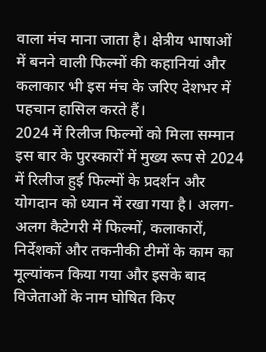वाला मंच माना जाता है। क्षेत्रीय भाषाओं में बनने वाली फिल्मों की कहानियां और कलाकार भी इस मंच के जरिए देशभर में पहचान हासिल करते हैं।
2024 में रिलीज फिल्मों को मिला सम्मान
इस बार के पुरस्कारों में मुख्य रूप से 2024 में रिलीज हुई फिल्मों के प्रदर्शन और योगदान को ध्यान में रखा गया है। अलग-अलग कैटेगरी में फिल्मों, कलाकारों, निर्देशकों और तकनीकी टीमों के काम का मूल्यांकन किया गया और इसके बाद विजेताओं के नाम घोषित किए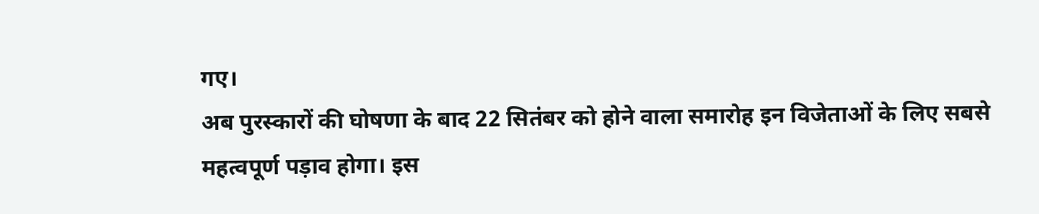गए।
अब पुरस्कारों की घोषणा के बाद 22 सितंबर को होने वाला समारोह इन विजेताओं के लिए सबसे महत्वपूर्ण पड़ाव होगा। इस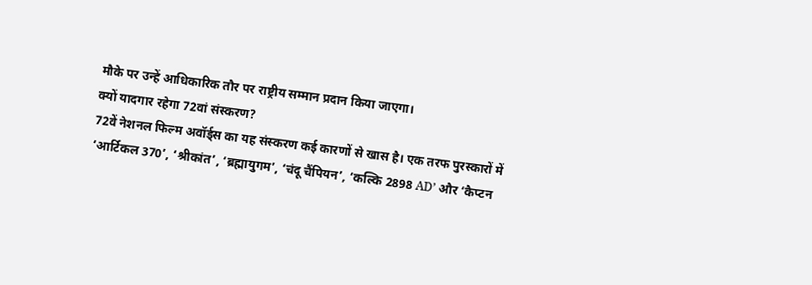मौके पर उन्हें आधिकारिक तौर पर राष्ट्रीय सम्मान प्रदान किया जाएगा।
क्यों यादगार रहेगा 72वां संस्करण?
72वें नेशनल फिल्म अवॉर्ड्स का यह संस्करण कई कारणों से खास है। एक तरफ पुरस्कारों में ‘आर्टिकल 370’, ‘श्रीकांत’, ‘ब्रह्मायुगम’, ‘चंदू चैंपियन’, ‘कल्कि 2898 AD’ और ‘कैप्टन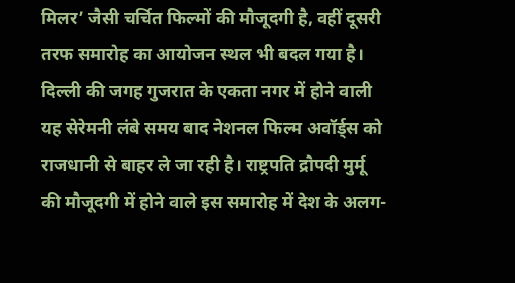मिलर’ जैसी चर्चित फिल्मों की मौजूदगी है, वहीं दूसरी तरफ समारोह का आयोजन स्थल भी बदल गया है।
दिल्ली की जगह गुजरात के एकता नगर में होने वाली यह सेरेमनी लंबे समय बाद नेशनल फिल्म अवॉर्ड्स को राजधानी से बाहर ले जा रही है। राष्ट्रपति द्रौपदी मुर्मू की मौजूदगी में होने वाले इस समारोह में देश के अलग-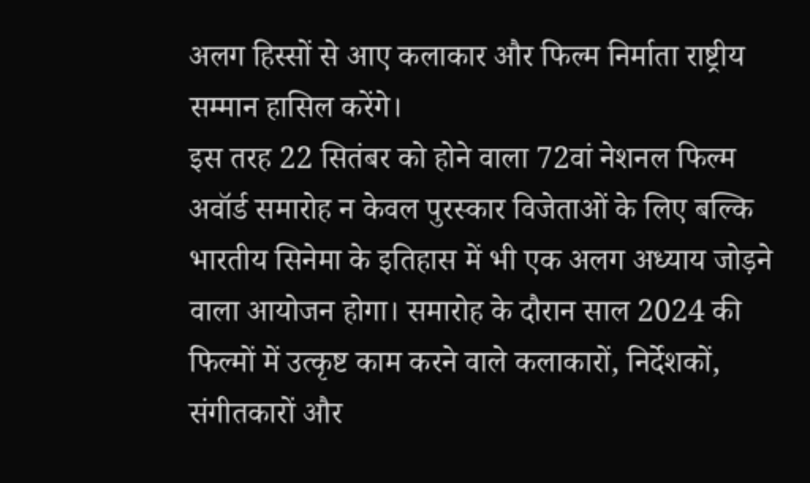अलग हिस्सों से आए कलाकार और फिल्म निर्माता राष्ट्रीय सम्मान हासिल करेंगे।
इस तरह 22 सितंबर को होने वाला 72वां नेशनल फिल्म अवॉर्ड समारोह न केवल पुरस्कार विजेताओं के लिए बल्कि भारतीय सिनेमा के इतिहास में भी एक अलग अध्याय जोड़ने वाला आयोजन होगा। समारोह के दौरान साल 2024 की फिल्मों में उत्कृष्ट काम करने वाले कलाकारों, निर्देशकों, संगीतकारों और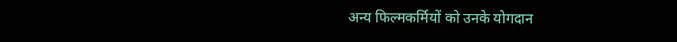अन्य फिल्मकर्मियों को उनके योगदान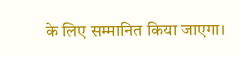के लिए सम्मानित किया जाएगा।